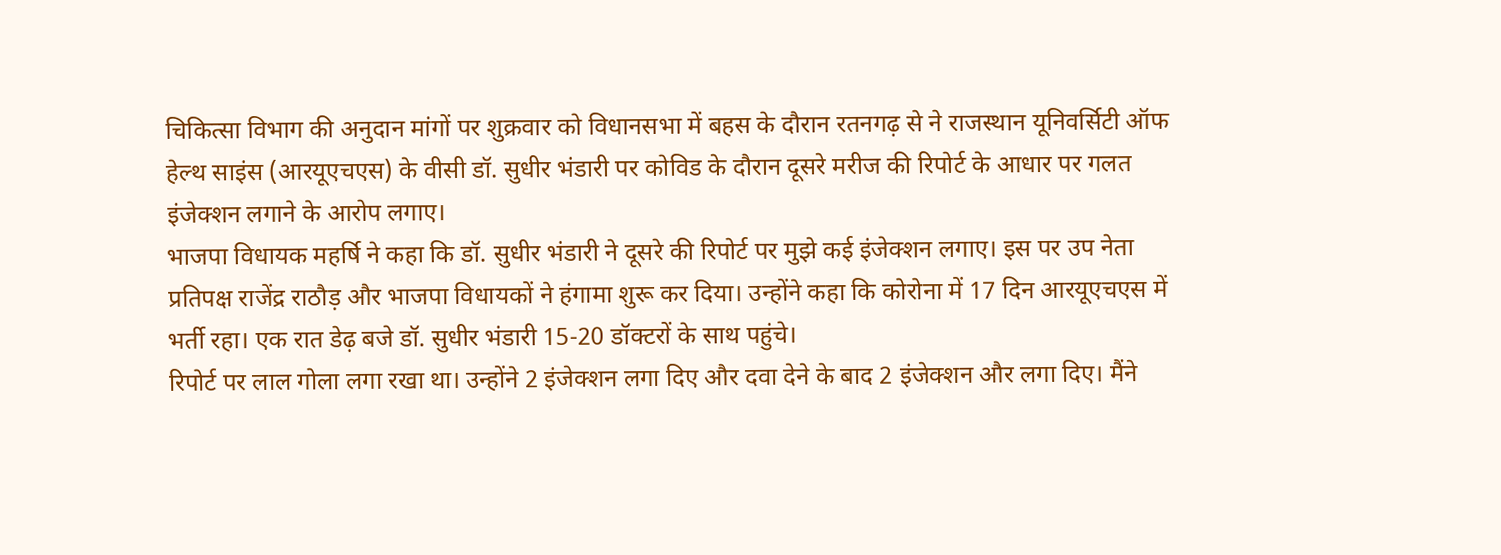चिकित्सा विभाग की अनुदान मांगों पर शुक्रवार को विधानसभा में बहस के दौरान रतनगढ़ से ने राजस्थान यूनिवर्सिटी ऑफ हेल्थ साइंस (आरयूएचएस) के वीसी डॉ. सुधीर भंडारी पर कोविड के दौरान दूसरे मरीज की रिपोर्ट के आधार पर गलत इंजेक्शन लगाने के आरोप लगाए।
भाजपा विधायक महर्षि ने कहा कि डॉ. सुधीर भंडारी ने दूसरे की रिपोर्ट पर मुझे कई इंजेक्शन लगाए। इस पर उप नेता प्रतिपक्ष राजेंद्र राठौड़ और भाजपा विधायकों ने हंगामा शुरू कर दिया। उन्होंने कहा कि कोरोना में 17 दिन आरयूएचएस में भर्ती रहा। एक रात डेढ़ बजे डॉ. सुधीर भंडारी 15-20 डॉक्टरों के साथ पहुंचे।
रिपोर्ट पर लाल गोला लगा रखा था। उन्होंने 2 इंजेक्शन लगा दिए और दवा देने के बाद 2 इंजेक्शन और लगा दिए। मैंने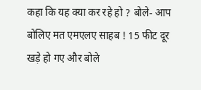कहा कि यह क्या कर रहे हो ? बोले- आप बोलिए मत एमएलए साहब ! 15 फीट दूर खड़े हो गए और बोले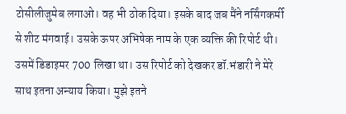टोसीलीजुमेब लगाओ। वह भी ठोक दिया। इसके बाद जब मैंने नर्सिंगकर्मी से शीट मंगवाई। उसके ऊपर अभिषेक नाम के एक व्यक्ति की रिपोर्ट थी। उसमें डिडाइमर 700 लिखा था। उस रिपोर्ट को देखकर डॉ.भंडारी ने मेरे साथ इतना अन्याय किया। मुझे इतने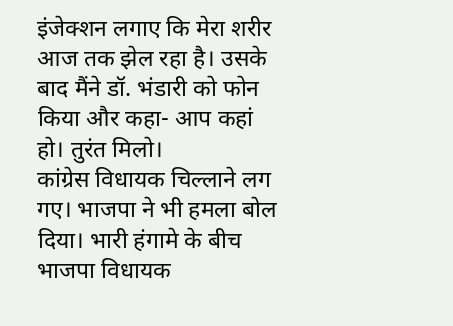इंजेक्शन लगाए कि मेरा शरीर आज तक झेल रहा है। उसके बाद मैंने डॉ. भंडारी को फोन किया और कहा- आप कहां हो। तुरंत मिलो।
कांग्रेस विधायक चिल्लाने लग गए। भाजपा ने भी हमला बोल दिया। भारी हंगामे के बीच भाजपा विधायक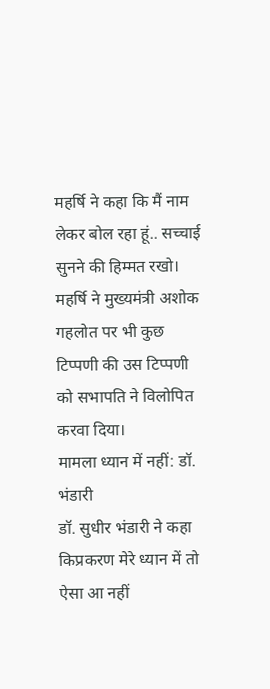महर्षि ने कहा कि मैं नाम लेकर बोल रहा हूं.. सच्चाई सुनने की हिम्मत रखो। महर्षि ने मुख्यमंत्री अशोक गहलोत पर भी कुछ टिप्पणी की उस टिप्पणी को सभापति ने विलोपित करवा दिया।
मामला ध्यान में नहीं: डॉ. भंडारी
डॉ. सुधीर भंडारी ने कहा किप्रकरण मेरे ध्यान में तो ऐसा आ नहीं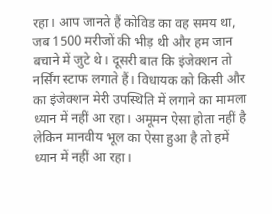रहा। आप जानते हैं कोविड का वह समय था, जब 1500 मरीजों की भीड़ थी और हम जान बचाने में जुटे थे। दूसरी बात कि इंजेक्शन तो नर्सिंग स्टाफ लगाते हैं। विधायक को किसी और का इंजेक्शन मेरी उपस्थिति में लगाने का मामला ध्यान में नहीं आ रहा। अमूमन ऐसा होता नहीं है लेकिन मानवीय भूल का ऐसा हुआ है तो हमें ध्यान में नहीं आ रहा।